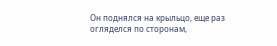Он поднялся на крыльцо, еще раз огляделся по сторонам,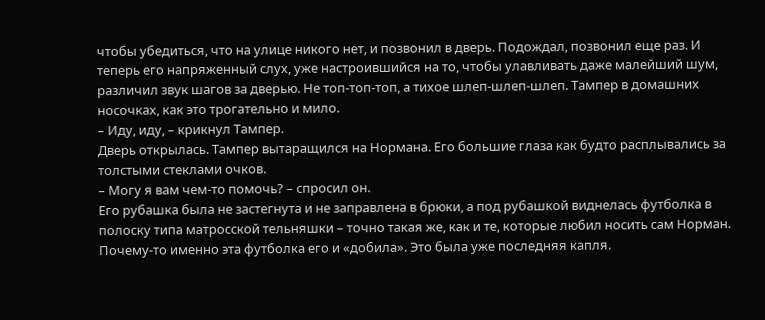чтобы убедиться, что на улице никого нет, и позвонил в дверь. Подождал, позвонил еще раз. И теперь его напряженный слух, уже настроившийся на то, чтобы улавливать даже малейший шум, различил звук шагов за дверью. Не топ-топ-топ, а тихое шлеп-шлеп-шлеп. Тампер в домашних носочках, как это трогательно и мило.
– Иду, иду, – крикнул Тампер.
Дверь открылась. Тампер вытаращился на Нормана. Его большие глаза как будто расплывались за толстыми стеклами очков.
– Могу я вам чем-то помочь? – спросил он.
Его рубашка была не застегнута и не заправлена в брюки, а под рубашкой виднелась футболка в полоску типа матросской тельняшки – точно такая же, как и те, которые любил носить сам Норман. Почему-то именно эта футболка его и «добила». Это была уже последняя капля.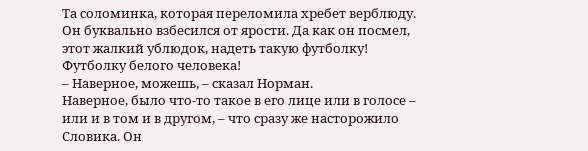Та соломинка, которая переломила хребет верблюду. Он буквально взбесился от ярости. Да как он посмел, этот жалкий ублюдок, надеть такую футболку! Футболку белого человека!
– Наверное, можешь, – сказал Норман.
Наверное, было что-то такое в его лице или в голосе – или и в том и в другом, – что сразу же насторожило Словика. Он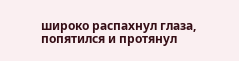широко распахнул глаза, попятился и протянул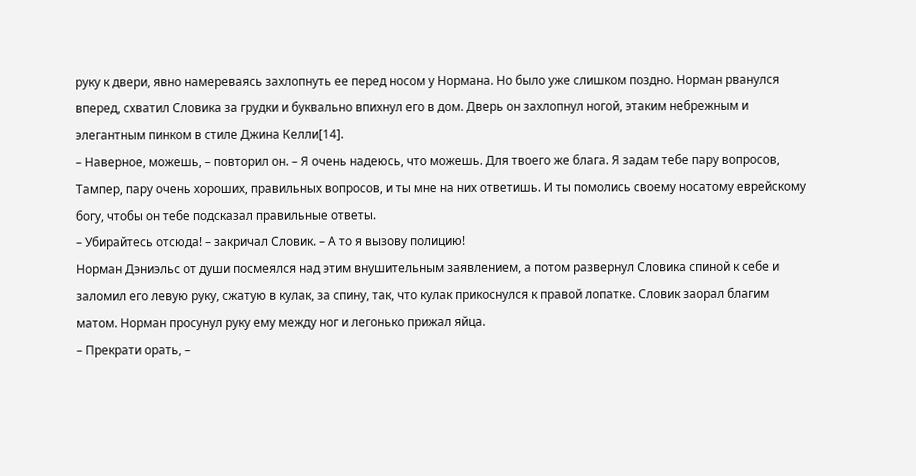руку к двери, явно намереваясь захлопнуть ее перед носом у Нормана. Но было уже слишком поздно. Норман рванулся вперед, схватил Словика за грудки и буквально впихнул его в дом. Дверь он захлопнул ногой, этаким небрежным и элегантным пинком в стиле Джина Келли[14].
– Наверное, можешь, – повторил он. – Я очень надеюсь, что можешь. Для твоего же блага. Я задам тебе пару вопросов, Тампер, пару очень хороших, правильных вопросов, и ты мне на них ответишь. И ты помолись своему носатому еврейскому богу, чтобы он тебе подсказал правильные ответы.
– Убирайтесь отсюда! – закричал Словик. – А то я вызову полицию!
Норман Дэниэльс от души посмеялся над этим внушительным заявлением, а потом развернул Словика спиной к себе и заломил его левую руку, сжатую в кулак, за спину, так, что кулак прикоснулся к правой лопатке. Словик заорал благим матом. Норман просунул руку ему между ног и легонько прижал яйца.
– Прекрати орать, –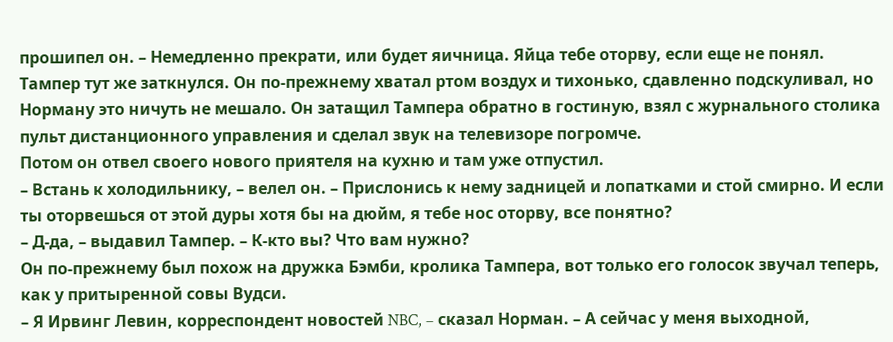прошипел он. – Немедленно прекрати, или будет яичница. Яйца тебе оторву, если еще не понял.
Тампер тут же заткнулся. Он по-прежнему хватал ртом воздух и тихонько, сдавленно подскуливал, но Норману это ничуть не мешало. Он затащил Тампера обратно в гостиную, взял с журнального столика пульт дистанционного управления и сделал звук на телевизоре погромче.
Потом он отвел своего нового приятеля на кухню и там уже отпустил.
– Встань к холодильнику, – велел он. – Прислонись к нему задницей и лопатками и стой смирно. И если ты оторвешься от этой дуры хотя бы на дюйм, я тебе нос оторву, все понятно?
– Д-да, – выдавил Тампер. – К-кто вы? Что вам нужно?
Он по-прежнему был похож на дружка Бэмби, кролика Тампера, вот только его голосок звучал теперь, как у притыренной совы Вудси.
– Я Ирвинг Левин, корреспондент новостей NBC, – сказал Норман. – А сейчас у меня выходной,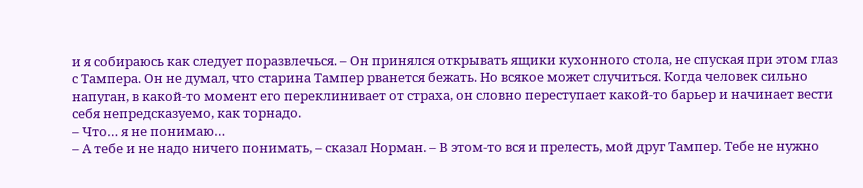и я собираюсь как следует поразвлечься. – Он принялся открывать ящики кухонного стола, не спуская при этом глаз с Тампера. Он не думал, что старина Тампер рванется бежать. Но всякое может случиться. Когда человек сильно напуган, в какой-то момент его переклинивает от страха, он словно переступает какой-то барьер и начинает вести себя непредсказуемо, как торнадо.
– Что… я не понимаю…
– А тебе и не надо ничего понимать, – сказал Норман. – В этом-то вся и прелесть, мой друг Тампер. Тебе не нужно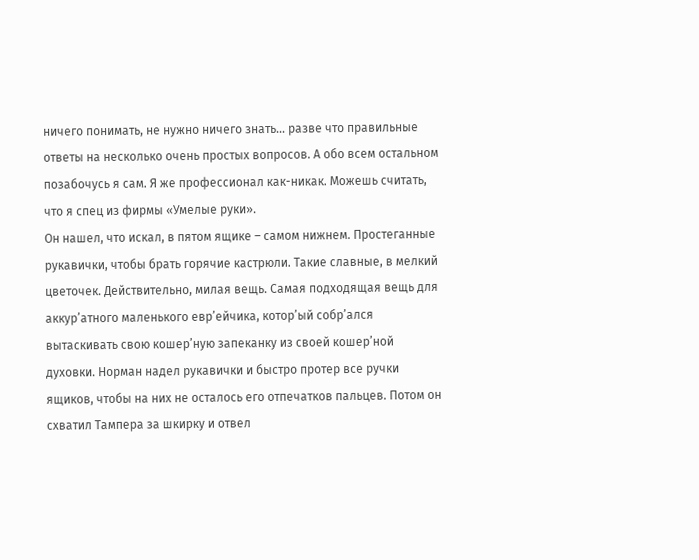ничего понимать, не нужно ничего знать… разве что правильные ответы на несколько очень простых вопросов. А обо всем остальном позабочусь я сам. Я же профессионал как-никак. Можешь считать, что я спец из фирмы «Умелые руки».
Он нашел, что искал, в пятом ящике – самом нижнем. Простеганные рукавички, чтобы брать горячие кастрюли. Такие славные, в мелкий цветочек. Действительно, милая вещь. Самая подходящая вещь для аккур’атного маленького евр’ейчика, котор’ый собр’ался вытаскивать свою кошер’ную запеканку из своей кошер’ной духовки. Норман надел рукавички и быстро протер все ручки ящиков, чтобы на них не осталось его отпечатков пальцев. Потом он схватил Тампера за шкирку и отвел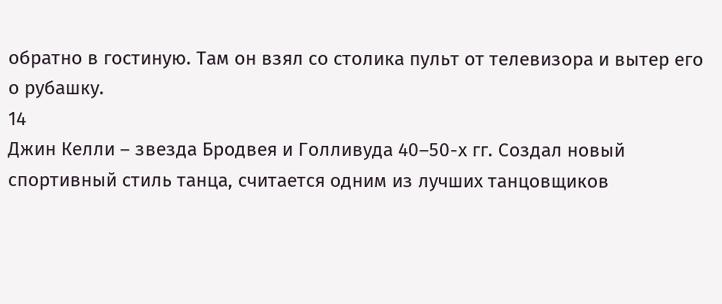обратно в гостиную. Там он взял со столика пульт от телевизора и вытер его о рубашку.
14
Джин Келли – звезда Бродвея и Голливуда 40–50-х гг. Создал новый спортивный стиль танца, считается одним из лучших танцовщиков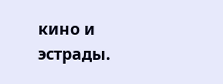кино и эстрады.